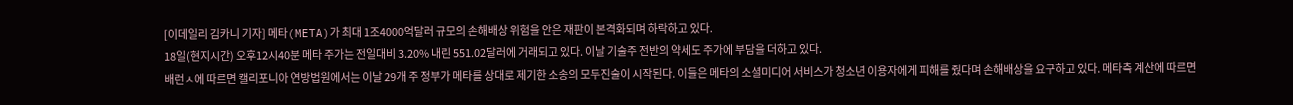[이데일리 김카니 기자] 메타(META)가 최대 1조4000억달러 규모의 손해배상 위험을 안은 재판이 본격화되며 하락하고 있다.
18일(현지시간) 오후12시40분 메타 주가는 전일대비 3.20% 내린 551.02달러에 거래되고 있다. 이날 기술주 전반의 약세도 주가에 부담을 더하고 있다.
배런ㅅ에 따르면 캘리포니아 연방법원에서는 이날 29개 주 정부가 메타를 상대로 제기한 소송의 모두진술이 시작된다. 이들은 메타의 소셜미디어 서비스가 청소년 이용자에게 피해를 줬다며 손해배상을 요구하고 있다. 메타측 계산에 따르면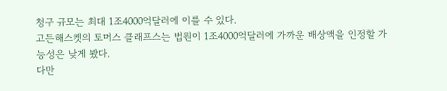청구 규모는 최대 1조4000억달러에 이를 수 있다.
고든해스켓의 토머스 클래프스는 법원이 1조4000억달러에 가까운 배상액을 인정할 가능성은 낮게 봤다.
다만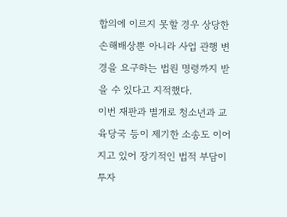합의에 이르지 못할 경우 상당한 손해배상뿐 아니라 사업 관행 변경을 요구하는 법원 명령까지 받을 수 있다고 지적했다.
이번 재판과 별개로 청소년과 교육당국 등이 제기한 소송도 이어지고 있어 장기적인 법적 부담이 투자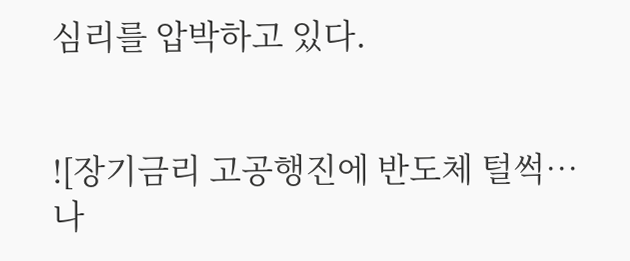심리를 압박하고 있다.


![장기금리 고공행진에 반도체 털썩…나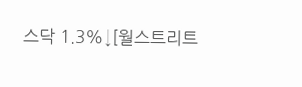스닥 1.3%↓[월스트리트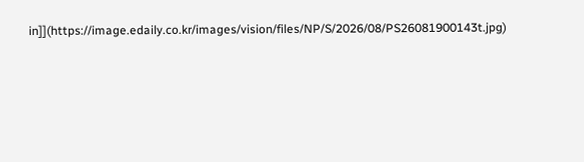in]](https://image.edaily.co.kr/images/vision/files/NP/S/2026/08/PS26081900143t.jpg)